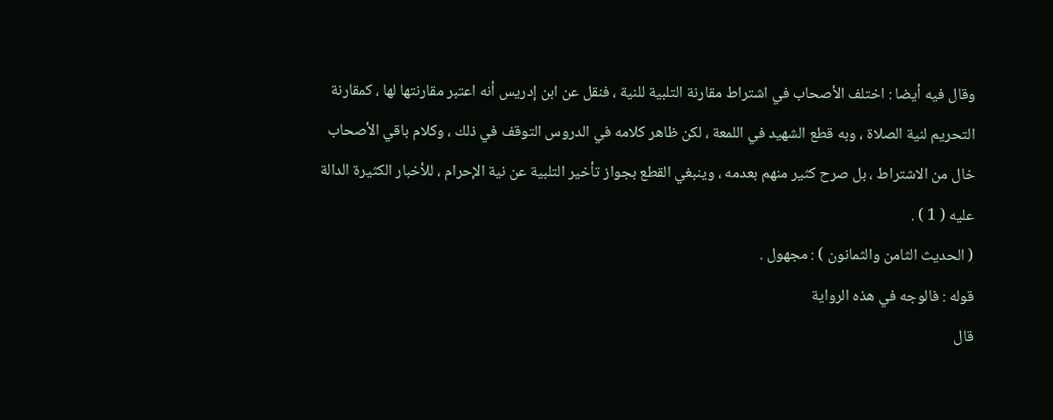وقال فيه أيضا : اختلف الأصحاب في اشتراط مقارنة التلبية للنية ، فنقل عن ابن إدريس أنه اعتبر مقارنتها لها ، كمقارنة التحريم لنية الصلاة ، وبه قطع الشهيد في اللمعة ، لكن ظاهر كلامه في الدروس التوقف في ذلك ، وكلام باقي الأصحاب خال من الاشتراط ، بل صرح كثير منهم بعدمه ، وينبغي القطع بجواز تأخير التلبية عن نية الإحرام ، للأخبار الكثيرة الدالة عليه ( 1 ) .
( الحديث الثامن والثمانون ) : مجهول .
قوله : فالوجه في هذه الرواية
قال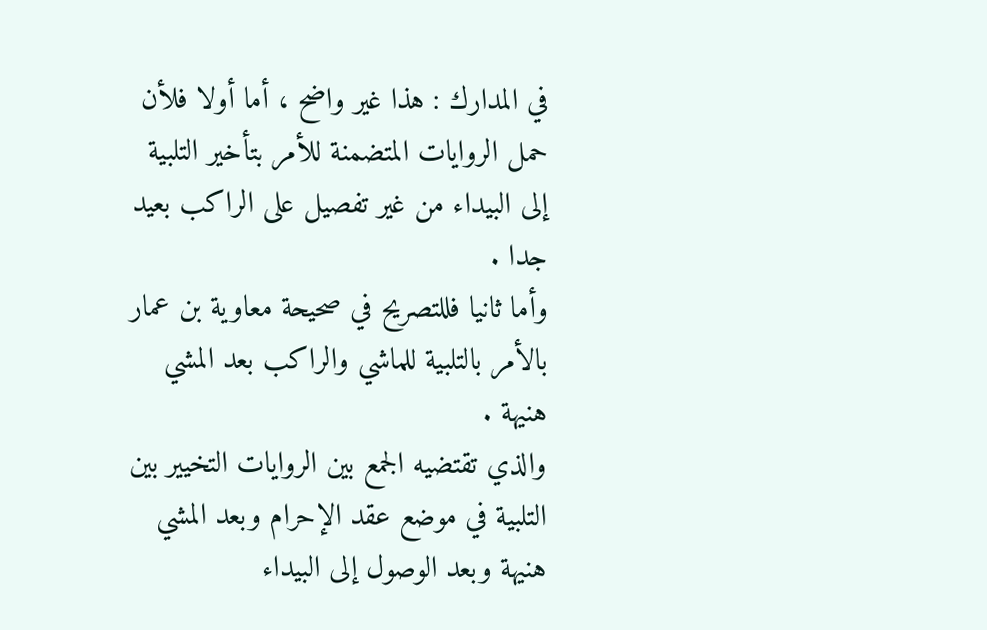في المدارك : هذا غير واضح ، أما أولا فلأن حمل الروايات المتضمنة للأمر بتأخير التلبية إلى البيداء من غير تفصيل على الراكب بعيد جدا .
وأما ثانيا فللتصريح في صحيحة معاوية بن عمار بالأمر بالتلبية للماشي والراكب بعد المشي هنيهة .
والذي تقتضيه الجمع بين الروايات التخيير بين التلبية في موضع عقد الإحرام وبعد المشي هنيهة وبعد الوصول إلى البيداء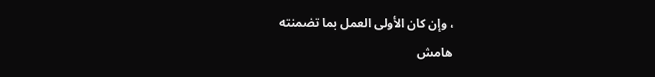، وإن كان الأولى العمل بما تضمنته
هامش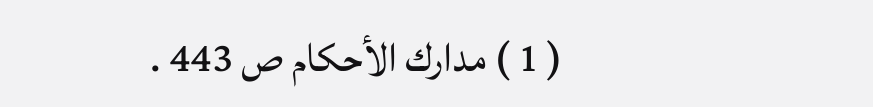( 1 ) مدارك الأحكام ص 443 .